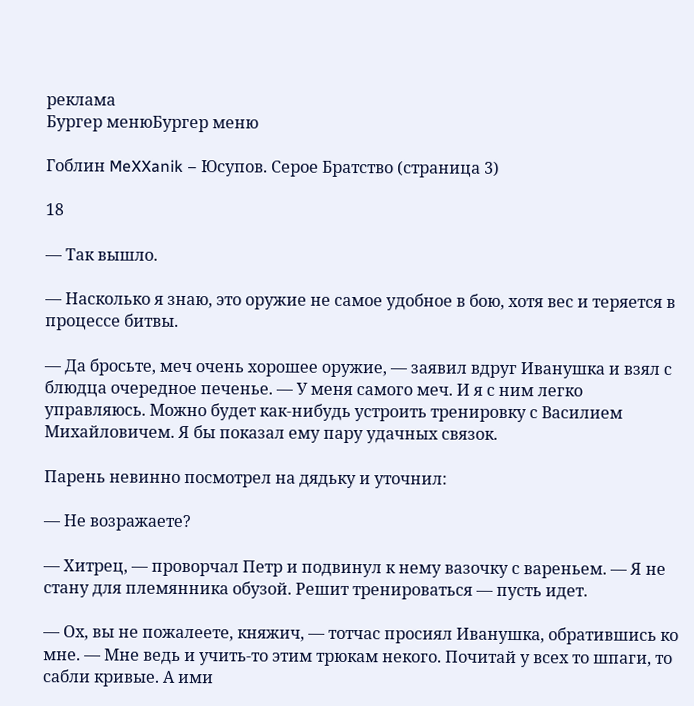реклама
Бургер менюБургер меню

Гоблин MeXXanik – Юсупов. Серое Братство (страница 3)

18

— Так вышло.

— Насколько я знаю, это оружие не самое удобное в бою, хотя вес и теряется в процессе битвы.

— Да бросьте, меч очень хорошее оружие, — заявил вдруг Иванушка и взял с блюдца очередное печенье. — У меня самого меч. И я с ним легко управляюсь. Можно будет как-нибудь устроить тренировку с Василием Михайловичем. Я бы показал ему пару удачных связок.

Парень невинно посмотрел на дядьку и уточнил:

— Не возражаете?

— Хитрец, — проворчал Петр и подвинул к нему вазочку с вареньем. — Я не стану для племянника обузой. Решит тренироваться — пусть идет.

— Ох, вы не пожалеете, княжич, — тотчас просиял Иванушка, обратившись ко мне. — Мне ведь и учить-то этим трюкам некого. Почитай у всех то шпаги, то сабли кривые. А ими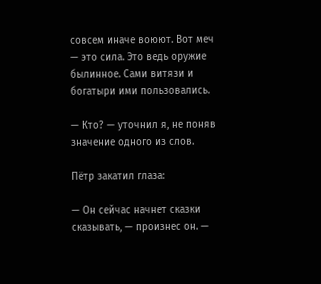совсем иначе воюют. Вот меч — это сила. Это ведь оружие былинное. Сами витязи и богатыри ими пользовались.

— Кто? — уточнил я, не поняв значение одного из слов.

Пётр закатил глаза:

— Он сейчас начнет сказки сказывать, — произнес он. —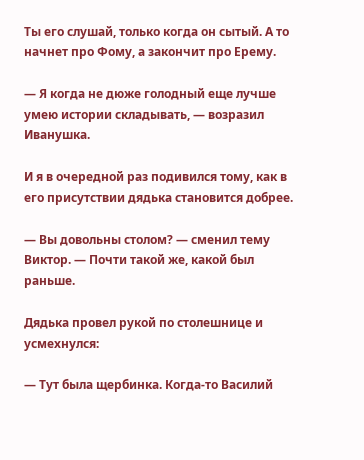Ты его слушай, только когда он сытый. А то начнет про Фому, а закончит про Ерему.

— Я когда не дюже голодный еще лучше умею истории складывать, — возразил Иванушка.

И я в очередной раз подивился тому, как в его присутствии дядька становится добрее.

— Вы довольны столом? — сменил тему Виктор. — Почти такой же, какой был раньше.

Дядька провел рукой по столешнице и усмехнулся:

— Тут была щербинка. Когда-то Василий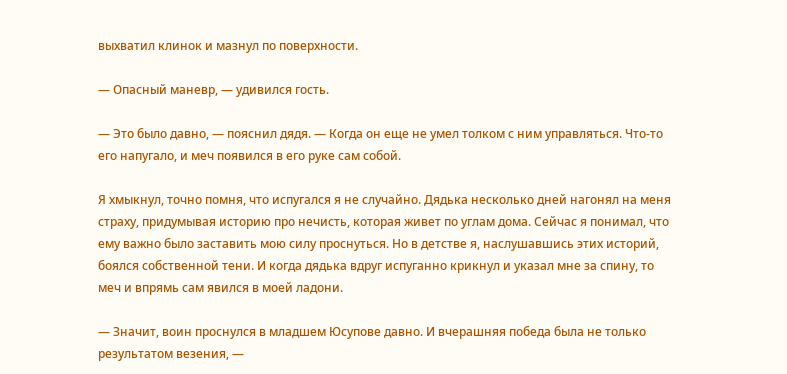выхватил клинок и мазнул по поверхности.

— Опасный маневр, — удивился гость.

— Это было давно, — пояснил дядя. — Когда он еще не умел толком с ним управляться. Что-то его напугало, и меч появился в его руке сам собой.

Я хмыкнул, точно помня, что испугался я не случайно. Дядька несколько дней нагонял на меня страху, придумывая историю про нечисть, которая живет по углам дома. Сейчас я понимал, что ему важно было заставить мою силу проснуться. Но в детстве я, наслушавшись этих историй, боялся собственной тени. И когда дядька вдруг испуганно крикнул и указал мне за спину, то меч и впрямь сам явился в моей ладони.

— Значит, воин проснулся в младшем Юсупове давно. И вчерашняя победа была не только результатом везения, —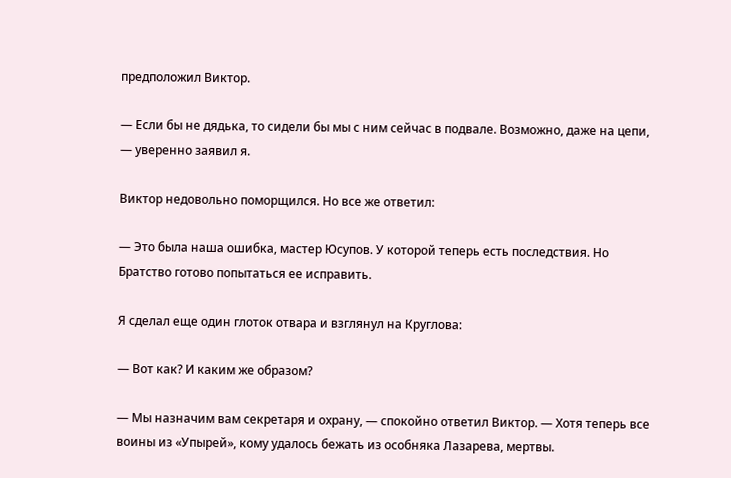предположил Виктор.

— Если бы не дядька, то сидели бы мы с ним сейчас в подвале. Возможно, даже на цепи, — уверенно заявил я.

Виктор недовольно поморщился. Но все же ответил:

— Это была наша ошибка, мастер Юсупов. У которой теперь есть последствия. Но Братство готово попытаться ее исправить.

Я сделал еще один глоток отвара и взглянул на Круглова:

— Вот как? И каким же образом?

— Мы назначим вам секретаря и охрану, — спокойно ответил Виктор. — Хотя теперь все воины из «Упырей», кому удалось бежать из особняка Лазарева, мертвы.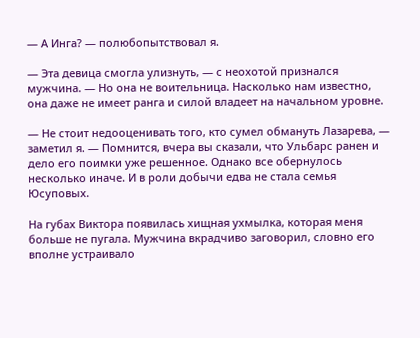— А Инга? — полюбопытствовал я.

— Эта девица смогла улизнуть, — с неохотой признался мужчина. — Но она не воительница. Насколько нам известно, она даже не имеет ранга и силой владеет на начальном уровне.

— Не стоит недооценивать того, кто сумел обмануть Лазарева, — заметил я. — Помнится, вчера вы сказали, что Ульбарс ранен и дело его поимки уже решенное. Однако все обернулось несколько иначе. И в роли добычи едва не стала семья Юсуповых.

На губах Виктора появилась хищная ухмылка, которая меня больше не пугала. Мужчина вкрадчиво заговорил, словно его вполне устраивало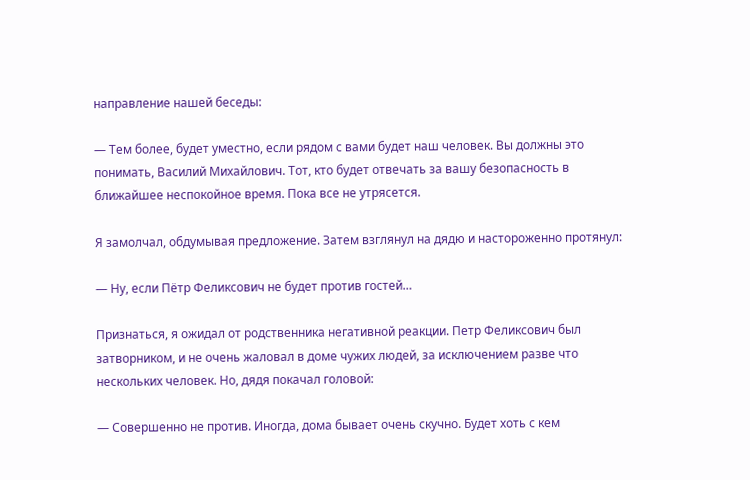направление нашей беседы:

— Тем более, будет уместно, если рядом с вами будет наш человек. Вы должны это понимать, Василий Михайлович. Тот, кто будет отвечать за вашу безопасность в ближайшее неспокойное время. Пока все не утрясется.

Я замолчал, обдумывая предложение. Затем взглянул на дядю и настороженно протянул:

— Ну, если Пётр Феликсович не будет против гостей…

Признаться, я ожидал от родственника негативной реакции. Петр Феликсович был затворником, и не очень жаловал в доме чужих людей, за исключением разве что нескольких человек. Но, дядя покачал головой:

— Совершенно не против. Иногда, дома бывает очень скучно. Будет хоть с кем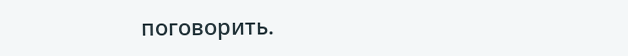поговорить.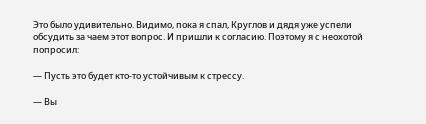Это было удивительно. Видимо, пока я спал, Круглов и дядя уже успели обсудить за чаем этот вопрос. И пришли к согласию. Поэтому я с неохотой попросил:

— Пусть это будет кто-то устойчивым к стрессу.

— Вы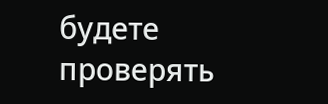будете проверять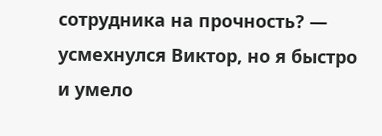сотрудника на прочность? — усмехнулся Виктор, но я быстро и умело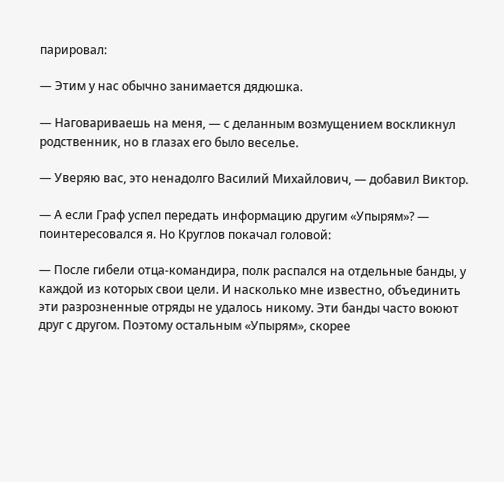парировал:

— Этим у нас обычно занимается дядюшка.

— Наговариваешь на меня, — с деланным возмущением воскликнул родственник, но в глазах его было веселье.

— Уверяю вас, это ненадолго Василий Михайлович, — добавил Виктор.

— А если Граф успел передать информацию другим «Упырям»? — поинтересовался я. Но Круглов покачал головой:

— После гибели отца-командира, полк распался на отдельные банды, у каждой из которых свои цели. И насколько мне известно, объединить эти разрозненные отряды не удалось никому. Эти банды часто воюют друг с другом. Поэтому остальным «Упырям», скорее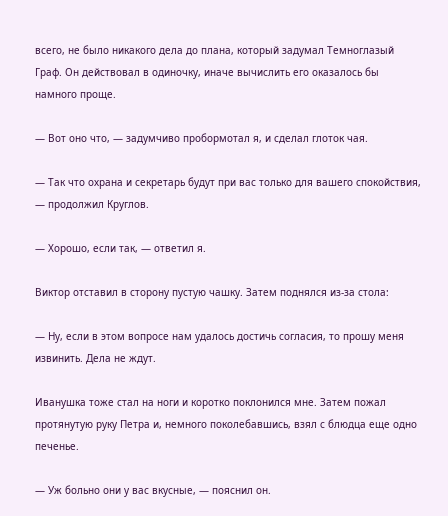всего, не было никакого дела до плана, который задумал Темноглазый Граф. Он действовал в одиночку, иначе вычислить его оказалось бы намного проще.

— Вот оно что, — задумчиво пробормотал я, и сделал глоток чая.

— Так что охрана и секретарь будут при вас только для вашего спокойствия, — продолжил Круглов.

— Хорошо, если так, — ответил я.

Виктор отставил в сторону пустую чашку. Затем поднялся из-за стола:

— Ну, если в этом вопросе нам удалось достичь согласия, то прошу меня извинить. Дела не ждут.

Иванушка тоже стал на ноги и коротко поклонился мне. Затем пожал протянутую руку Петра и, немного поколебавшись, взял с блюдца еще одно печенье.

— Уж больно они у вас вкусные, — пояснил он.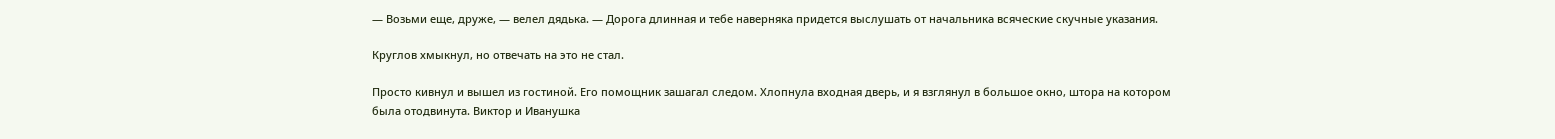— Возьми еще, друже, — велел дядька. — Дорога длинная и тебе наверняка придется выслушать от начальника всяческие скучные указания.

Круглов хмыкнул, но отвечать на это не стал.

Просто кивнул и вышел из гостиной. Его помощник зашагал следом. Хлопнула входная дверь, и я взглянул в большое окно, штора на котором была отодвинута. Виктор и Иванушка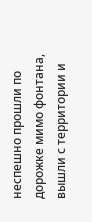неспешно прошли по дорожке мимо фонтана, вышли с территории и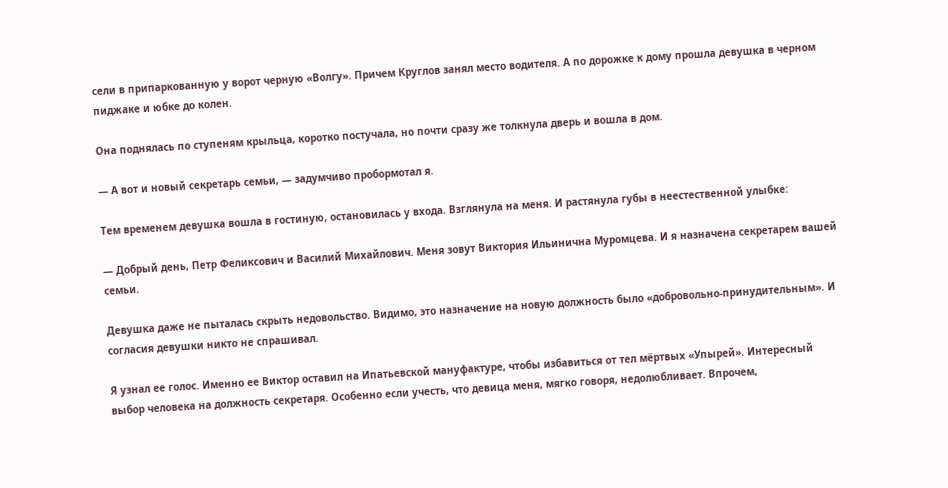сели в припаркованную у ворот черную «Волгу». Причем Круглов занял место водителя. А по дорожке к дому прошла девушка в черном пиджаке и юбке до колен.

Она поднялась по ступеням крыльца, коротко постучала, но почти сразу же толкнула дверь и вошла в дом.

— А вот и новый секретарь семьи, — задумчиво пробормотал я.

Тем временем девушка вошла в гостиную, остановилась у входа. Взглянула на меня. И растянула губы в неестественной улыбке:

— Добрый день, Петр Феликсович и Василий Михайлович. Меня зовут Виктория Ильинична Муромцева. И я назначена секретарем вашей семьи.

Девушка даже не пыталась скрыть недовольство. Видимо, это назначение на новую должность было «добровольно-принудительным». И согласия девушки никто не спрашивал.

Я узнал ее голос. Именно ее Виктор оставил на Ипатьевской мануфактуре, чтобы избавиться от тел мёртвых «Упырей». Интересный выбор человека на должность секретаря. Особенно если учесть, что девица меня, мягко говоря, недолюбливает. Впрочем,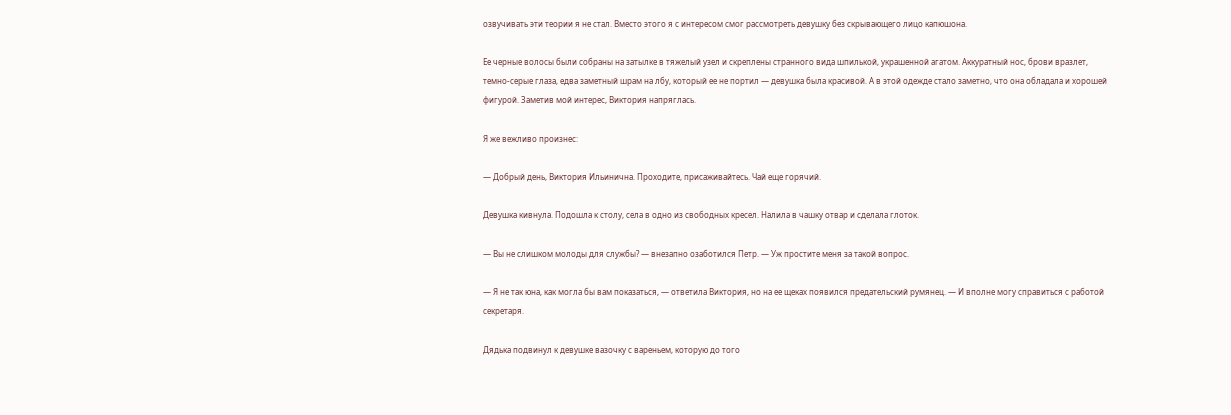озвучивать эти теории я не стал. Вместо этого я с интересом смог рассмотреть девушку без скрывающего лицо капюшона.

Ее черные волосы были собраны на затылке в тяжелый узел и скреплены странного вида шпилькой, украшенной агатом. Аккуратный нос, брови вразлет, темно-серые глаза, едва заметный шрам на лбу, который ее не портил — девушка была красивой. А в этой одежде стало заметно, что она обладала и хорошей фигурой. Заметив мой интерес, Виктория напряглась.

Я же вежливо произнес:

— Добрый день, Виктория Ильинична. Проходите, присаживайтесь. Чай еще горячий.

Девушка кивнула. Подошла к столу, села в одно из свободных кресел. Налила в чашку отвар и сделала глоток.

— Вы не слишком молоды для службы? — внезапно озаботился Петр. — Уж простите меня за такой вопрос.

— Я не так юна, как могла бы вам показаться, — ответила Виктория, но на ее щеках появился предательский румянец. — И вполне могу справиться с работой секретаря.

Дядька подвинул к девушке вазочку с вареньем, которую до того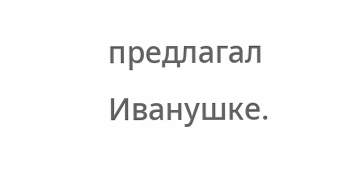предлагал Иванушке.